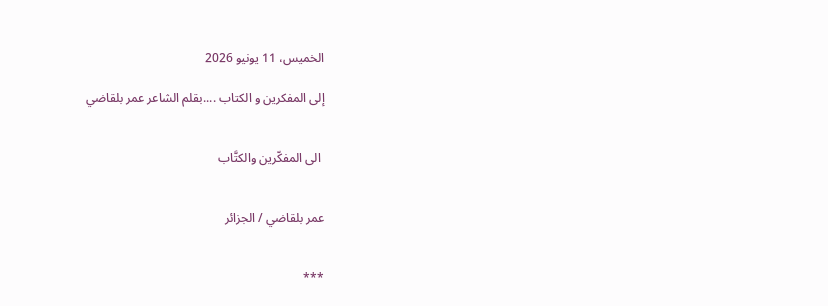الخميس، 11 يونيو 2026

إلى المفكرين و الكتاب ....بقلم الشاعر عمر بلقاضي


 الى المفكّرين والكتَّاب


عمر بلقاضي / الجزائر


***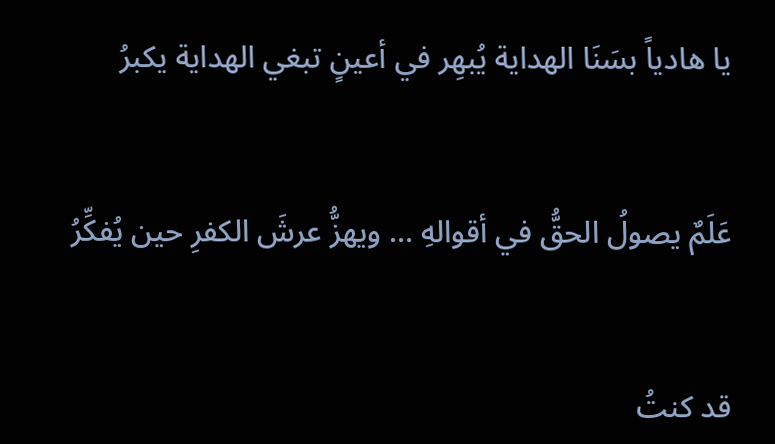يا هادياً بسَنَا الهداية يُبهِر في أعينٍ تبغي الهداية يكبرُ


عَلَمٌ يصولُ الحقُّ في أقوالهِ … ويهزُّ عرشَ الكفرِ حين يُفكِّرُ


قد كنتُ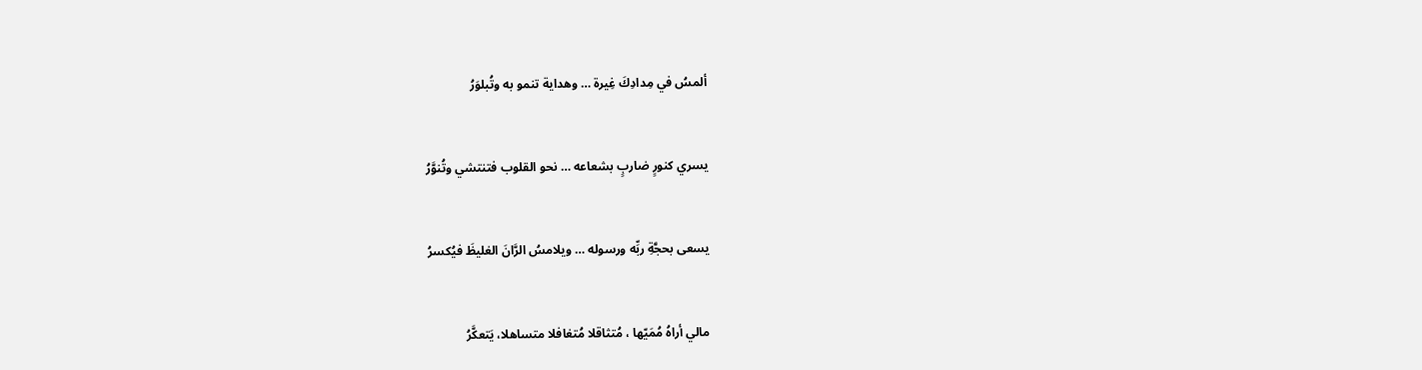ألمسُ في مِدادِكَ غِيرة … وهداية تنمو به وتُبلوَرُ


يسري كنورٍ ضاربٍ بشعاعه … نحو القلوب فتنتشي وتُنوَّرُ


يسعى بحجَّةِ ربِّه ورسوله … ويلامسُ الرَّانَ الغليظَ فيُكسرُ


مالي أراهُ مُمَيّها ، مُتثاقلا مُتغافلا متساهلا، يَتعكَّرُ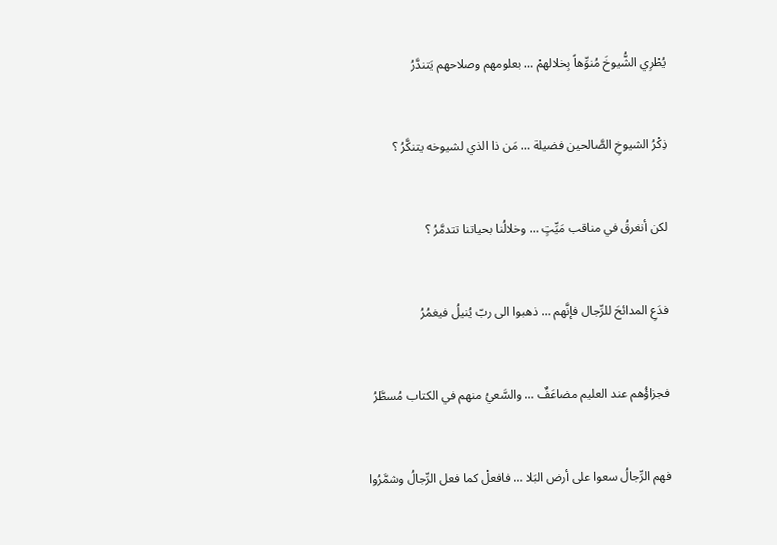يُطْرِي الشُّيوخَ مُنوِّهاً بِخلالهمْ … بعلومهم وصلاحهم يَتندَّرُ


ذِكْرُ الشيوخِ الصَّالحين فضيلة … مَن ذا الذي لشيوخه يتنكَّرُ ؟


لكن أنغرقُ في مناقب مَيِّتٍ … وخلالُنا بحياتنا تتدمَّرُ ؟


فدَعِ المدائحَ للرِّجال فإنَّهم … ذهبوا الى ربّ يُنيلُ فيغمُرُ


فجزاؤُهم عند العليم مضاعَفٌ … والسَّعيُ منهم في الكتاب مُسطَّرُ


فهم الرِّجالُ سعوا على أرض البَلا … فافعلْ كما فعل الرِّجالُ وشمَّرُوا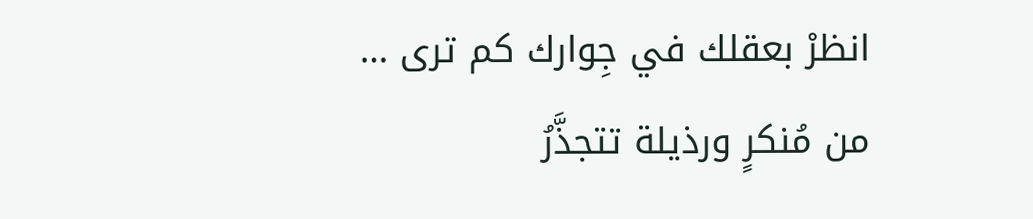انظرْ بعقلك في جِوارك كم ترى … من مُنكرٍ ورذيلة تتجذَّرُ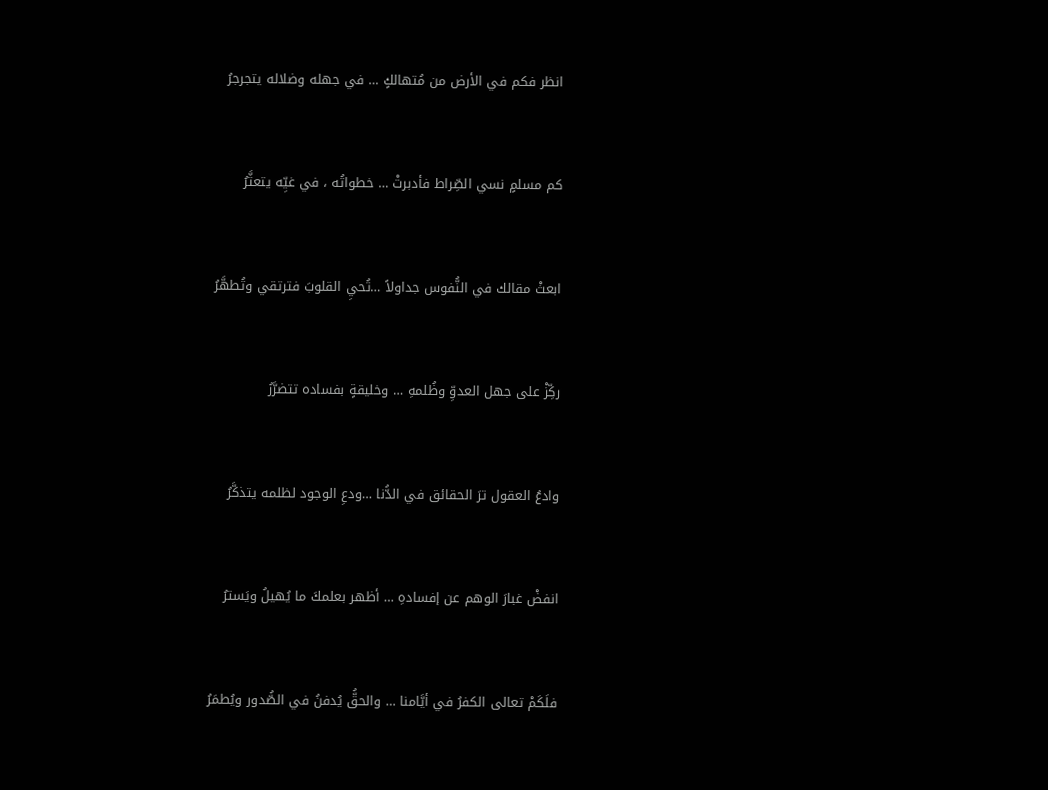انظر فكم في الأرض من مُتهالكٍ … في جهله وضلاله يتجرجرُ


كم مسلمٍ نسي الصِّراط فأدبرتْ … خطواتُه ، في غيِّه يتعثَّرُ


ابعثْ مقالك في النُّفوس جداولاً …تُحيِ القلوبَ فترتقي وتُطهَّرُ


ركِّزْ على جهل العدوِّ وظُلمهِ … وخليقةٍ بفساده تتضرَّرُ


وادعُ العقول ترَ الحقائق في الدُّنا …ودعِ الوجود لظلمه يتذكَّرُ


انفضْ غبارَ الوهم عن إفسادهِ … أظهر بعلمكَ ما يُهيلُ ويَسترُ


فلَكَمْ تعالى الكفرُ في أيَّامنا … والحقُّ يُدفنُ في الصُّدور ويُطمَرُ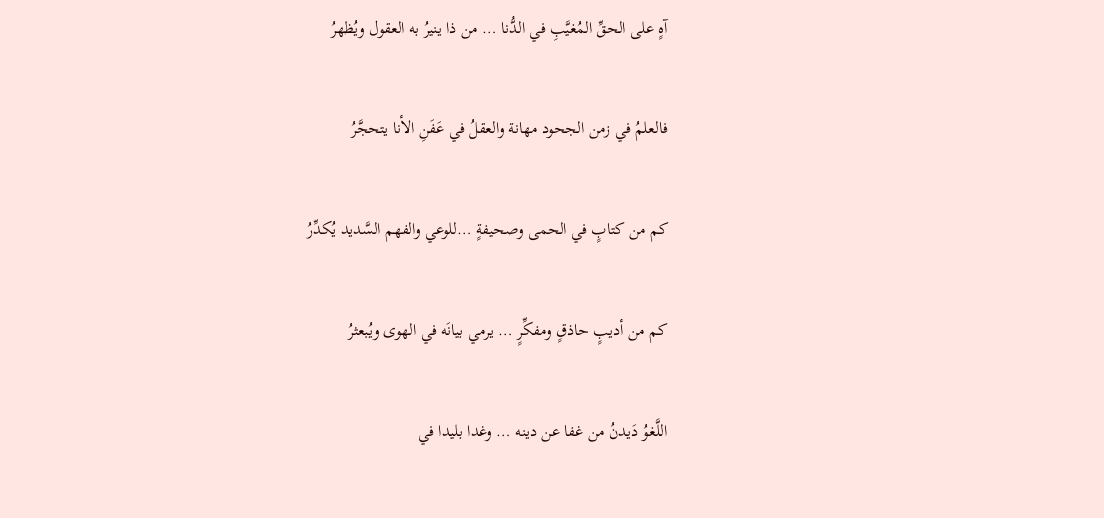آهٍ على الحقِّ المُغيَّبِ في الدُّنا … من ذا ينيرُ به العقول ويُظهرُ


فالعلمُ في زمن الجحود مهانة والعقلُ في عَفَنِ الأنا يتحجَّرُ


كم من كتابٍ في الحمى وصحيفةٍ …للوعي والفهم السَّديد يُكدِّرُ


كم من أديبٍ حاذقٍ ومفكِّرٍ … يرمي بيانَه في الهوى ويُبعثرُ


اللَّغوُ دَيدنُ من غفا عن دينه … وغدا بليدا في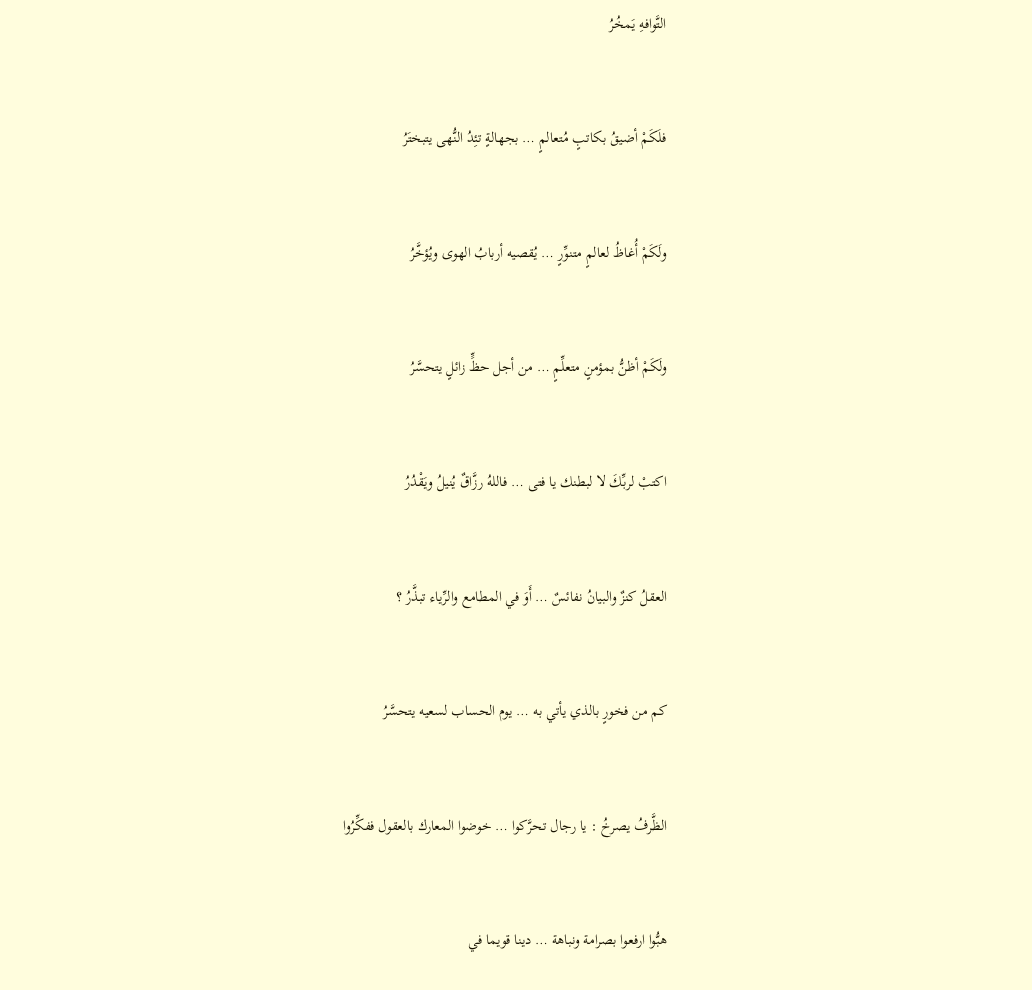التَّوافهِ يَمخُرُ


فلَكَمْ أضيقُ بكاتبٍ مُتعالمٍ … بجهالةٍ تئِدُ النُّهى يتبختَرُ


ولَكَمْ أُغاظُ لعالمٍ متنوِّرٍ … يُقصيه أربابُ الهوى ويُؤخَّرُ


ولَكَمْ أظنُّ بمؤمنٍ متعلِّمٍ … من أجل حظٍّ زائلٍ يتحسَّرُ


اكتبْ لربِّكَ لا لبطنك يا فتى … فاللهُ رزَّاقٌ يُنيلُ ويَقْدُرُ


العقلُ كنزٌ والبيانُ نفائسٌ … أَوَ في المطامع والرِّياء تبذَّرُ ؟


كم من فخورٍ بالذي يأتي به … يوم الحساب لسعيه يتحسَّرُ


الظَّرفُ يصرخُ : يا رجال تحرَّكوا … خوضوا المعارك بالعقول ففكِّرُوا


هبُّوا ارفعوا بصرامة ونباهة … دينا قويما في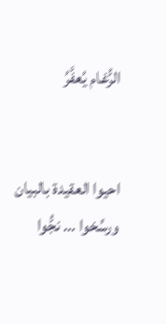الرُّغام يُعفَّرُ


احيوا العقيدة بالبيان ورسِّخوا … نجُّوا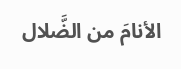الأنامَ من الضَّلال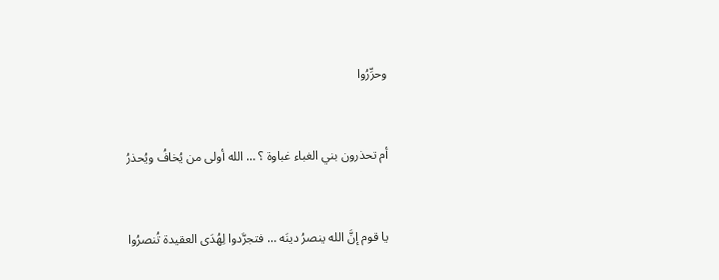وحرِّرُوا


أم تحذرون بني الغباء غباوة ؟ … الله أولى من يُخافُ ويُحذرُ


يا قوم إنَّ الله ينصرُ دينَه … فتجرَّدوا لِهُدَى العقيدة تُنصرُوا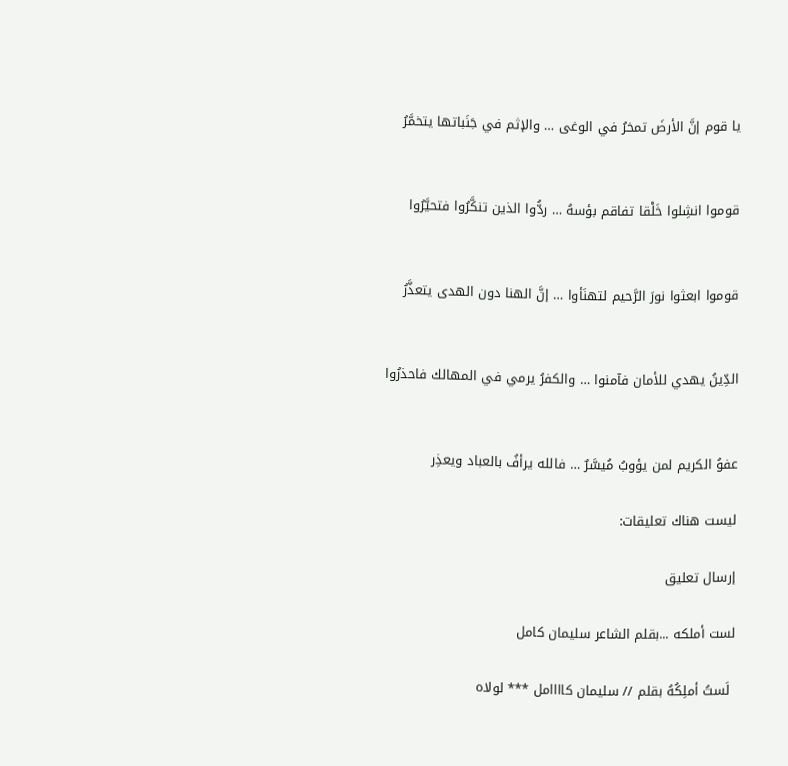يا قوم إنَّ الأرضَ تمخرُ في الوغى … والإثم في جَنَباتها يتخمَّرُ


قوموا انشِلوا خَلْقا تفاقم بؤسهُ … ردُّوا الذين تنكَّرُوا فتحيَّرُوا


قوموا ابعثوا نورَ الرَّحيم لتهنَأوا … إنَّ الهنا دون الهدى يتعذَّرُ


الدِّينُ يهدي للأمان فآمنوا … والكفرُ يرمي في المهالك فاحذرُوا


عفوُ الكريم لمن يؤوبُ مُيسَّرٌ … فالله يرأفُ بالعباد ويعذِر

ليست هناك تعليقات:

إرسال تعليق

لست أملكه ...بقلم الشاعر سليمان كامل

 لَستُ أملِكُهُ بقلم // سليمان كاااامل *** لولاه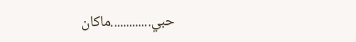حبي.............ماكان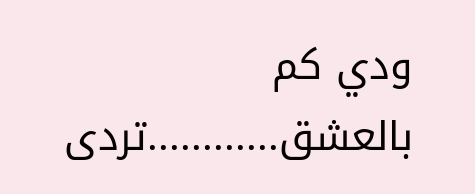ودي كم بالعشق............تردى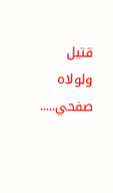قتيل ولولاه صفحي.....